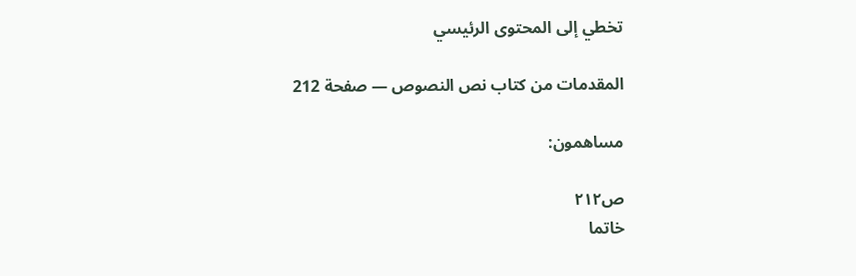تخطي إلى المحتوى الرئيسي

المقدمات من كتاب نص النصوص — صفحة 212

مساهمون:

ص٢١٢
خاتما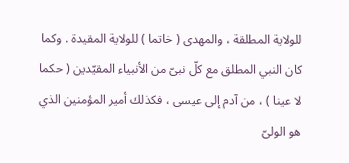للولاية المطلقة ، والمهدى ( خاتما ) للولاية المقيدة . وكما كان النبي المطلق مع كلّ نبىّ من الأنبياء المقيّدين ( حكما لا عينا ) ، من آدم إلى عيسى ، فكذلك أمير المؤمنين الذي هو الولىّ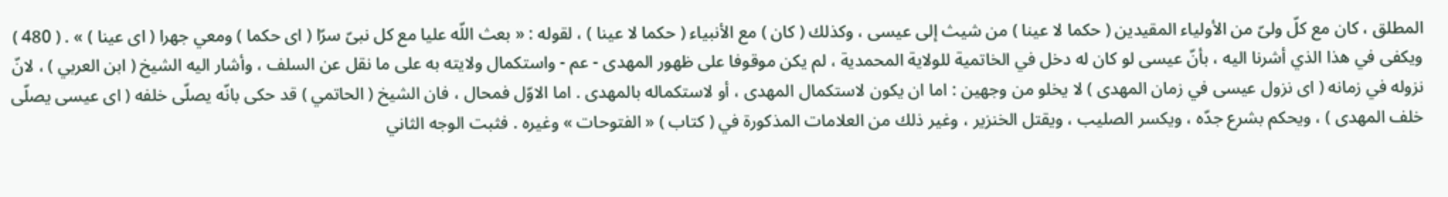المطلق ، كان مع كلّ ولىّ من الأولياء المقيدين ( حكما لا عينا ) من شيث إلى عيسى ، وكذلك ( كان ) مع الأنبياء ( حكما لا عينا ) ، لقوله : « بعث اللّه عليا مع كل نبىّ سرّا ( اى حكما ) ومعي جهرا ( اى عينا ) » . ( 480 ) ويكفى في هذا الذي أشرنا اليه ، بأنّ عيسى لو كان له دخل في الخاتمية للولاية المحمدية ، لم يكن موقوفا على ظهور المهدى - عم - واستكمال ولايته به على ما نقل عن السلف ، وأشار اليه الشيخ ( ابن العربي ) ، لانّ نزوله في زمانه ( اى نزول عيسى في زمان المهدى ) لا يخلو من وجهين : اما ان يكون لاستكمال المهدى ، أو لاستكماله بالمهدى . اما الاوّل فمحال ، فان الشيخ ( الحاتمي ) قد حكى بانّه يصلّى خلفه ( اى عيسى يصلّى خلف المهدى ) ، ويحكم بشرع جدّه ، ويكسر الصليب ، ويقتل الخنزير ، وغير ذلك من العلامات المذكورة في ( كتاب ) « الفتوحات » وغيره . فثبت الوجه الثاني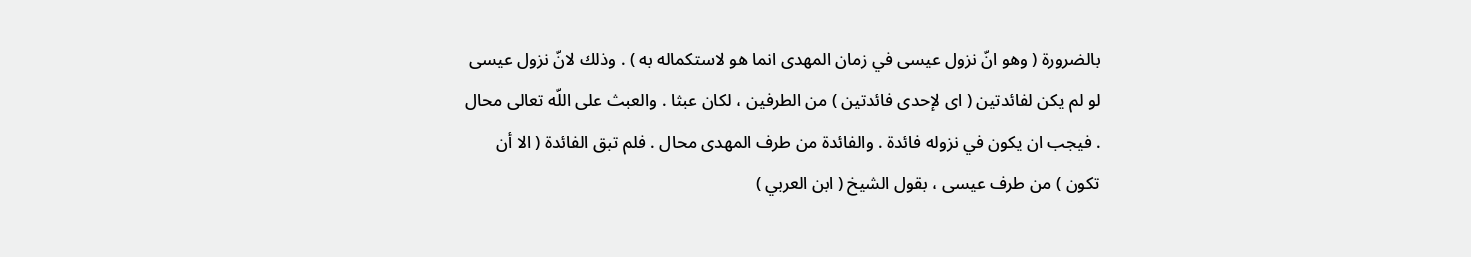بالضرورة ( وهو انّ نزول عيسى في زمان المهدى انما هو لاستكماله به ) . وذلك لانّ نزول عيسى لو لم يكن لفائدتين ( اى لإحدى فائدتين ) من الطرفين ، لكان عبثا . والعبث على اللّه تعالى محال . فيجب ان يكون في نزوله فائدة . والفائدة من طرف المهدى محال . فلم تبق الفائدة ( الا أن تكون ) من طرف عيسى ، بقول الشيخ ( ابن العربي )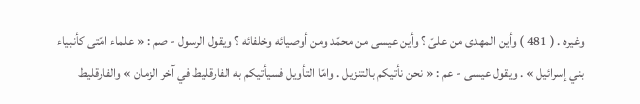وغيره . ( 481 ) وأين المهدى من علىّ ؟ وأين عيسى من محمّد ومن أوصيائه وخلفائه ؟ ويقول الرسول - صم : « علماء امّتى كأنبياء بني إسرائيل » . ويقول عيسى - عم : « نحن نأتيكم بالتنزيل . وامّا التأويل فسيأتيكم به الفارقليط في آخر الزمان » والفارقليط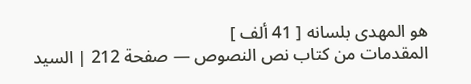هو المهدى بلسانه [ 41 ألف ]
المقدمات من كتاب نص النصوص — صفحة 212 | السيد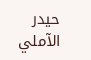حيدر الآملي